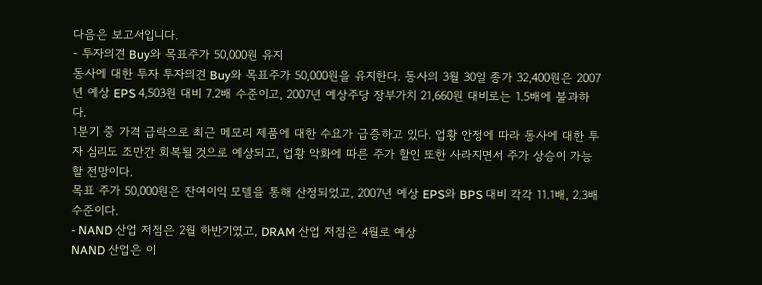다음은 보고서입니다.
- 투자의견 Buy와 목표주가 50,000원 유지
동사에 대한 투자 투자의견 Buy와 목표주가 50,000원을 유지한다. 동사의 3월 30일 종가 32,400원은 2007년 예상 EPS 4,503원 대비 7.2배 수준이고, 2007년 예상주당 장부가치 21,660원 대비로는 1.5배에 불과하다.
1분기 중 가격 급락으로 최근 메모리 제품에 대한 수요가 급증하고 있다. 업황 안정에 따라 동사에 대한 투자 심리도 조만간 회복될 것으로 예상되고, 업황 악화에 따른 주가 할인 또한 사라지면서 주가 상승이 가능할 전망이다.
목표 주가 50,000원은 잔여이익 모델을 통해 산정되었고, 2007년 예상 EPS와 BPS 대비 각각 11.1배, 2.3배 수준이다.
- NAND 산업 저점은 2월 하반기였고, DRAM 산업 저점은 4월로 예상
NAND 산업은 이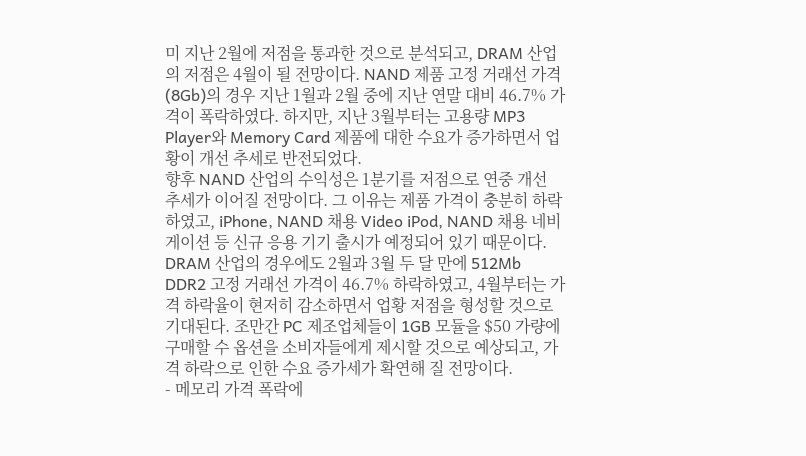미 지난 2월에 저점을 통과한 것으로 분석되고, DRAM 산업의 저점은 4월이 될 전망이다. NAND 제품 고정 거래선 가격(8Gb)의 경우 지난 1월과 2월 중에 지난 연말 대비 46.7% 가격이 폭락하였다. 하지만, 지난 3월부터는 고용량 MP3 Player와 Memory Card 제품에 대한 수요가 증가하면서 업황이 개선 추세로 반전되었다.
향후 NAND 산업의 수익성은 1분기를 저점으로 연중 개선 추세가 이어질 전망이다. 그 이유는 제품 가격이 충분히 하락하였고, iPhone, NAND 채용 Video iPod, NAND 채용 네비게이션 등 신규 응용 기기 출시가 예정되어 있기 때문이다.
DRAM 산업의 경우에도 2월과 3월 두 달 만에 512Mb DDR2 고정 거래선 가격이 46.7% 하락하였고, 4월부터는 가격 하락율이 현저히 감소하면서 업황 저점을 형성할 것으로 기대된다. 조만간 PC 제조업체들이 1GB 모듈을 $50 가량에 구매할 수 옵션을 소비자들에게 제시할 것으로 예상되고, 가격 하락으로 인한 수요 증가세가 확연해 질 전망이다.
- 메모리 가격 폭락에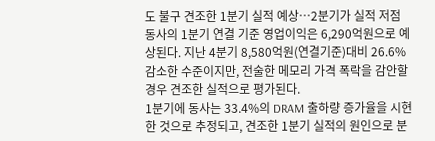도 불구 견조한 1분기 실적 예상…2분기가 실적 저점
동사의 1분기 연결 기준 영업이익은 6,290억원으로 예상된다. 지난 4분기 8,580억원(연결기준)대비 26.6% 감소한 수준이지만, 전술한 메모리 가격 폭락을 감안할 경우 견조한 실적으로 평가된다.
1분기에 동사는 33.4%의 DRAM 출하량 증가율을 시현한 것으로 추정되고, 견조한 1분기 실적의 원인으로 분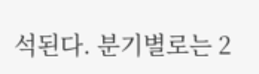석된다. 분기별로는 2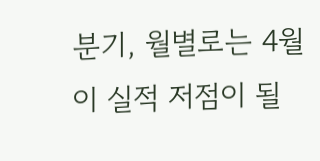분기, 월별로는 4월이 실적 저점이 될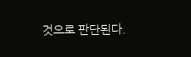것으로 판단된다.